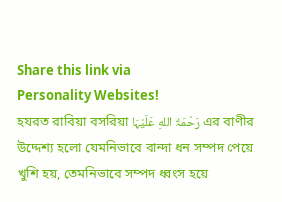Share this link via
Personality Websites!
হযরত রাবিয়া বসরিয়া رَحْمَۃُ اللهِ عَلَیْہَا এর বাণীর উদ্দেশ্য হলো যেমনিভাবে বান্দা ধন সম্পদ পেয়ে খুশি হয়, তেমনিভাবে সম্পদ ধ্বংস হয়ে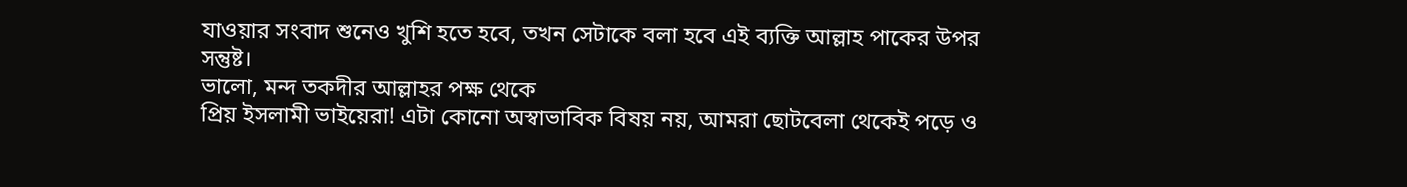যাওয়ার সংবাদ শুনেও খুশি হতে হবে, তখন সেটাকে বলা হবে এই ব্যক্তি আল্লাহ পাকের উপর সন্তুষ্ট।
ভালো, মন্দ তকদীর আল্লাহর পক্ষ থেকে
প্রিয় ইসলামী ভাইয়েরা! এটা কোনো অস্বাভাবিক বিষয় নয়, আমরা ছোটবেলা থেকেই পড়ে ও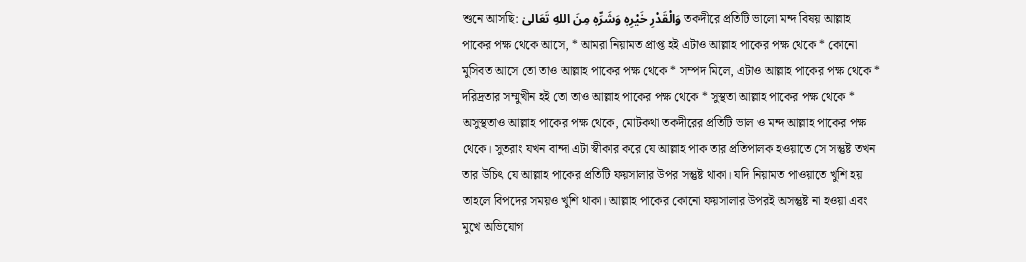শুনে আসছি: وَالْقَدْرِ خَیْرِہٖ وَشَرِّہٖ مِنَ اللهِ تَعَالیٰ তকদীরে প্রতিটি ভালো মন্দ বিষয় আল্লাহ পাকের পক্ষ থেকে আসে, * আমরা নিয়ামত প্রাপ্ত হই এটাও আল্লাহ পাকের পক্ষ থেকে * কোনো মুসিবত আসে তো তাও আল্লাহ পাকের পক্ষ থেকে * সম্পদ মিলে, এটাও আল্লাহ পাকের পক্ষ থেকে * দরিদ্রতার সম্মুখীন হই তো তাও আল্লাহ পাকের পক্ষ থেকে * সুস্থতা আল্লাহ পাকের পক্ষ থেকে * অসুস্থতাও আল্লাহ পাকের পক্ষ থেকে, মোটকথা তকদীরের প্রতিটি ভাল ও মন্দ আল্লাহ পাকের পক্ষ থেকে। সুতরাং যখন বান্দা এটা স্বীকার করে যে আল্লাহ পাক তার প্রতিপালক হওয়াতে সে সন্তুষ্ট তখন তার উচিৎ যে আল্লাহ পাকের প্রতিটি ফয়সালার উপর সন্তুষ্ট থাকা। যদি নিয়ামত পাওয়াতে খুশি হয় তাহলে বিপদের সময়ও খুশি থাকা। আল্লাহ পাকের কোনো ফয়সালার উপরই অসন্তুষ্ট না হওয়া এবং মুখে অভিযোগ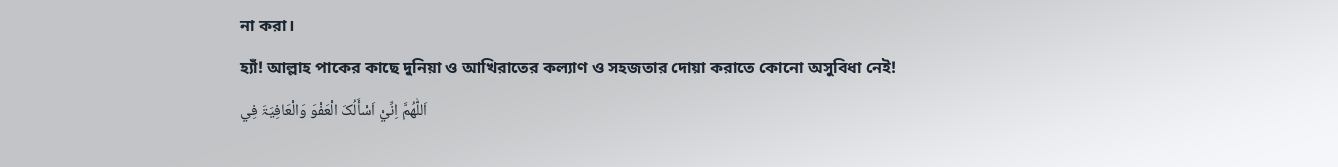না করা।
হ্যাঁ! আল্লাহ পাকের কাছে দুনিয়া ও আখিরাতের কল্যাণ ও সহজতার দোয়া করাতে কোনো অসুবিধা নেই!
اَللّٰھُمَّ اِنِّيْ اَسْأَلُکَ الْعَفْوَ وَالْعَافِیَۃَ فِي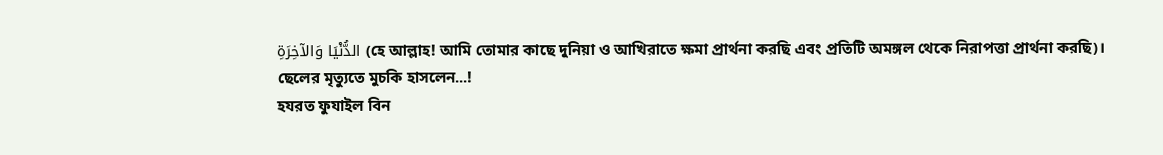الدُّنْیَا وَالآخِرَۃِ (হে আল্লাহ! আমি তোমার কাছে দুনিয়া ও আখিরাতে ক্ষমা প্রার্থনা করছি এবং প্রতিটি অমঙ্গল থেকে নিরাপত্তা প্রার্থনা করছি)।
ছেলের মৃত্যুতে মুচকি হাসলেন...!
হযরত ফুযাইল বিন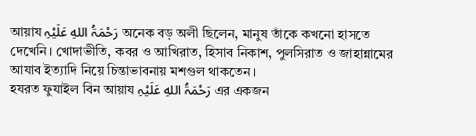আয়ায رَحْمَۃُ اللهِ عَلَیْہِ অনেক বড় অলী ছিলেন, মানুষ তাঁকে কখনো হাসতে দেখেনি। খোদাভীতি, কবর ও আখিরাত, হিসাব নিকাশ, পুলসিরাত ও জাহান্নামের আযাব ইত্যাদি নিয়ে চিন্তাভাবনায় মশগুল থাকতেন।
হযরত ফুযাইল বিন আয়ায رَحْمَۃُ اللهِ عَلَیْہِ এর একজন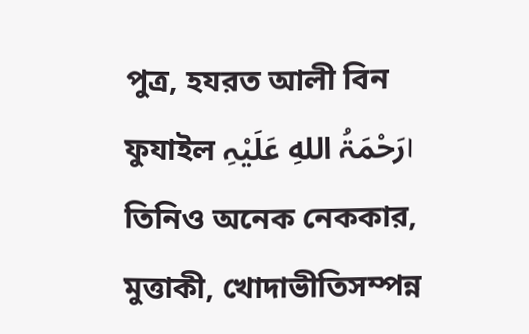পুত্র, হযরত আলী বিন ফুযাইল رَحْمَۃُ اللهِ عَلَیْہِ। তিনিও অনেক নেককার, মুত্তাকী, খোদাভীতিসম্পন্ন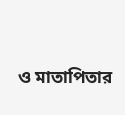ও মাতাপিতার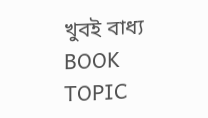খুবই বাধ্য
BOOK TOPIC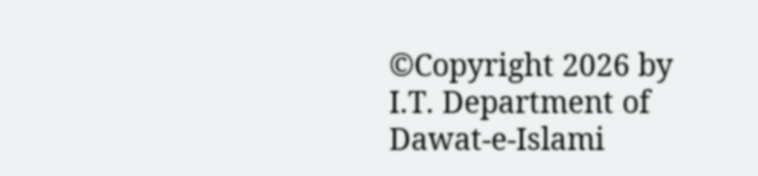©Copyright 2026 by I.T. Department of Dawat-e-Islami